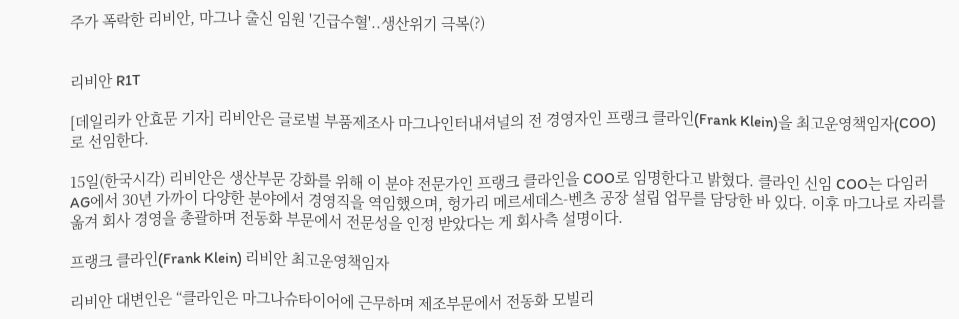주가 폭락한 리비안, 마그나 출신 임원 '긴급수혈'..생산위기 극복(?)


리비안 R1T

[데일리카 안효문 기자] 리비안은 글로벌 부품제조사 마그나인터내셔널의 전 경영자인 프랭크 클라인(Frank Klein)을 최고운영책임자(COO)로 선임한다.

15일(한국시각) 리비안은 생산부문 강화를 위해 이 분야 전문가인 프랭크 클라인을 COO로 임명한다고 밝혔다. 클라인 신임 COO는 다임러 AG에서 30년 가까이 다양한 분야에서 경영직을 역임했으며, 헝가리 메르세데스-벤츠 공장 설립 업무를 담당한 바 있다. 이후 마그나로 자리를 옮겨 회사 경영을 총괄하며 전동화 부문에서 전문성을 인정 받았다는 게 회사측 설명이다.

프랭크 클라인(Frank Klein) 리비안 최고운영책임자

리비안 대변인은 “클라인은 마그나슈타이어에 근무하며 제조부문에서 전동화 모빌리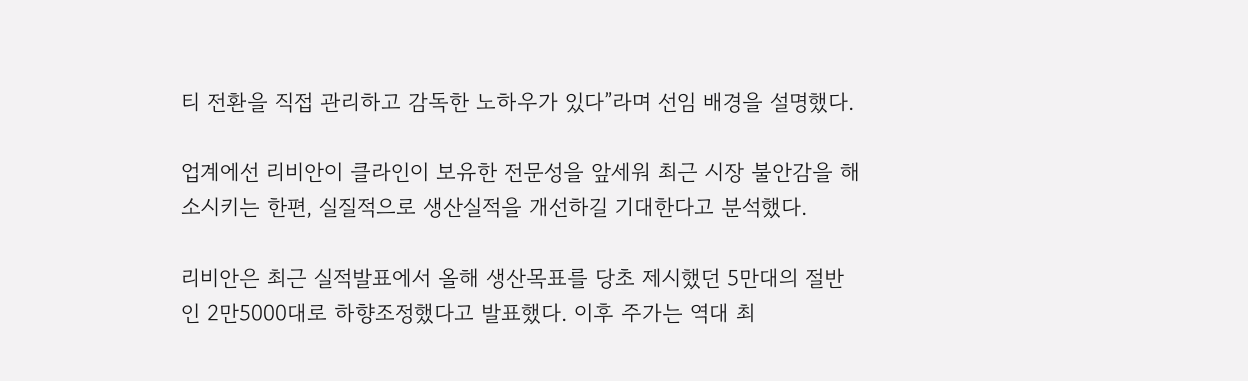티 전환을 직접 관리하고 감독한 노하우가 있다”라며 선임 배경을 설명했다.

업계에선 리비안이 클라인이 보유한 전문성을 앞세워 최근 시장 불안감을 해소시키는 한편, 실질적으로 생산실적을 개선하길 기대한다고 분석했다.

리비안은 최근 실적발표에서 올해 생산목표를 당초 제시했던 5만대의 절반인 2만5000대로 하향조정했다고 발표했다. 이후 주가는 역대 최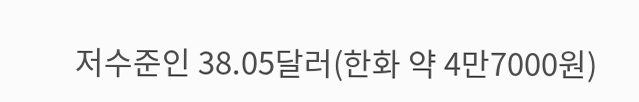저수준인 38.05달러(한화 약 4만7000원)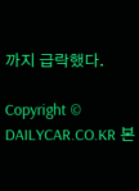까지 급락했다.

Copyright © DAILYCAR.CO.KR 본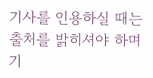기사를 인용하실 때는 출처를 밝히셔야 하며 기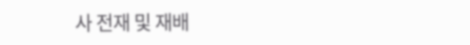사 전재 및 재배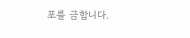포를 금합니다.